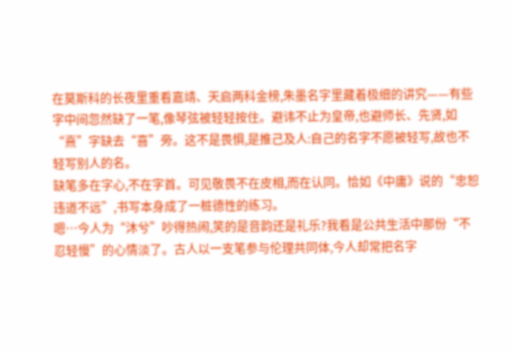在莫斯科的长夜里重看嘉靖、天启两科金榜,朱墨名字里藏着极细的讲究——有些字中间忽然缺了一笔,像琴弦被轻轻按住。避讳不止为皇帝,也避师长、先贤,如“熹”字缺去“喜”旁。这不是畏惧,是推己及人:自己的名字不愿被轻写,故也不轻写别人的名。
缺笔多在字心,不在字首。可见敬畏不在皮相,而在认同。恰如《中庸》说的“忠恕违道不远”,书写本身成了一桩德性的练习。
嗯…今人为“沐兮”吵得热闹,笑的是音韵还是礼乐?我看是公共生活中那份“不忍轻慢”的心情淡了。古人以一支笔参与伦理共同体,今人却常把名字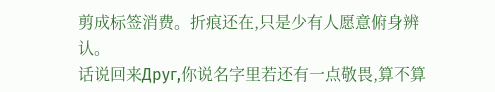剪成标签消费。折痕还在,只是少有人愿意俯身辨认。
话说回来Друг,你说名字里若还有一点敬畏,算不算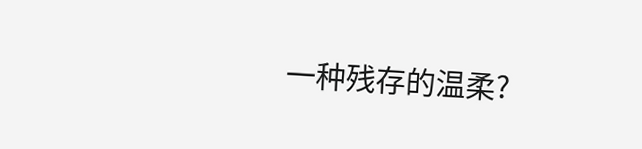一种残存的温柔?